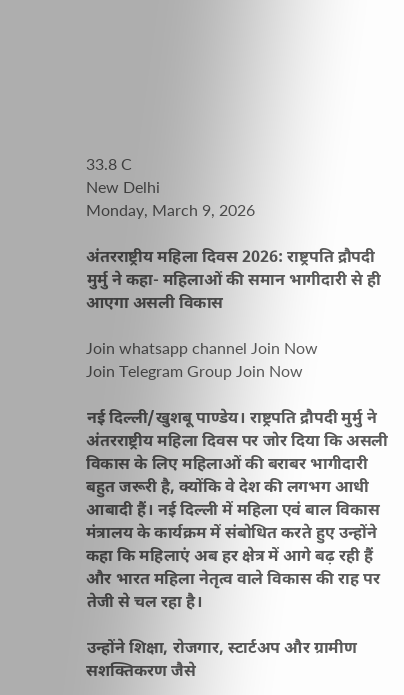33.8 C
New Delhi
Monday, March 9, 2026

अंतरराष्ट्रीय महिला दिवस 2026: राष्ट्रपति द्रौपदी मुर्मु ने कहा- महिलाओं की समान भागीदारी से ही आएगा असली विकास

Join whatsapp channel Join Now
Join Telegram Group Join Now

नई दिल्ली/खुशबू पाण्डेय। राष्ट्रपति द्रौपदी मुर्मु ने अंतरराष्ट्रीय महिला दिवस पर जोर दिया कि असली विकास के लिए महिलाओं की बराबर भागीदारी बहुत जरूरी है, क्योंकि वे देश की लगभग आधी आबादी हैं। नई दिल्ली में महिला एवं बाल विकास मंत्रालय के कार्यक्रम में संबोधित करते हुए उन्होंने कहा कि महिलाएं अब हर क्षेत्र में आगे बढ़ रही हैं और भारत महिला नेतृत्व वाले विकास की राह पर तेजी से चल रहा है।

उन्होंने शिक्षा, रोजगार, स्टार्टअप और ग्रामीण सशक्तिकरण जैसे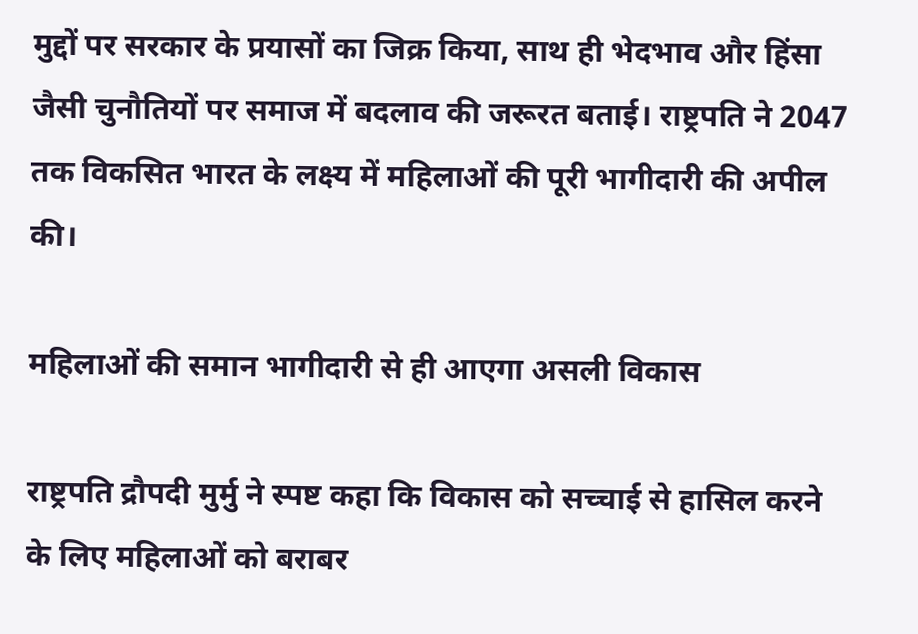मुद्दों पर सरकार के प्रयासों का जिक्र किया, साथ ही भेदभाव और हिंसा जैसी चुनौतियों पर समाज में बदलाव की जरूरत बताई। राष्ट्रपति ने 2047 तक विकसित भारत के लक्ष्य में महिलाओं की पूरी भागीदारी की अपील की।

महिलाओं की समान भागीदारी से ही आएगा असली विकास

राष्ट्रपति द्रौपदी मुर्मु ने स्पष्ट कहा कि विकास को सच्चाई से हासिल करने के लिए महिलाओं को बराबर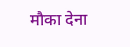मौका देना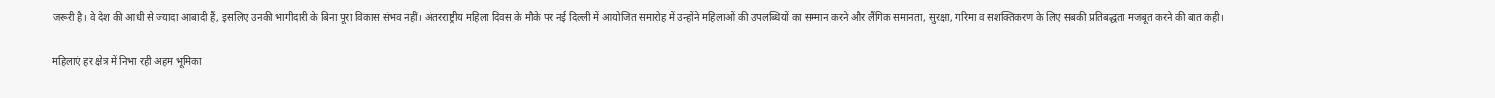जरूरी है। वे देश की आधी से ज्यादा आबादी हैं, इसलिए उनकी भागीदारी के बिना पूरा विकास संभव नहीं। अंतरराष्ट्रीय महिला दिवस के मौके पर नई दिल्ली में आयोजित समारोह में उन्होंने महिलाओं की उपलब्धियों का सम्मान करने और लैंगिक समानता, सुरक्षा, गरिमा व सशक्तिकरण के लिए सबकी प्रतिबद्धता मजबूत करने की बात कही।

महिलाएं हर क्षेत्र में निभा रही अहम भूमिका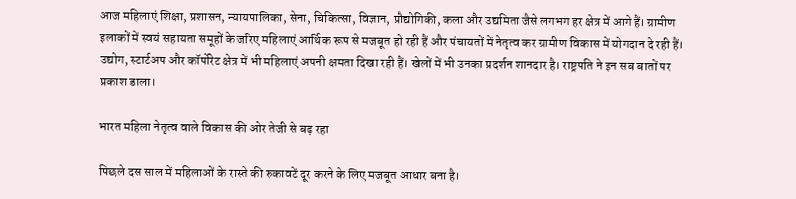आज महिलाएं शिक्षा, प्रशासन, न्यायपालिका, सेना, चिकित्सा, विज्ञान, प्रौद्योगिकी, कला और उद्यमिता जैसे लगभग हर क्षेत्र में आगे हैं। ग्रामीण इलाकों में स्वयं सहायता समूहों के जरिए महिलाएं आर्थिक रूप से मजबूत हो रही हैं और पंचायतों में नेतृत्व कर ग्रामीण विकास में योगदान दे रही हैं। उद्योग, स्टार्टअप और कॉर्पोरेट क्षेत्र में भी महिलाएं अपनी क्षमता दिखा रही हैं। खेलों में भी उनका प्रदर्शन शानदार है। राष्ट्रपति ने इन सब बातों पर प्रकाश डाला।

भारत महिला नेतृत्व वाले विकास की ओर तेजी से बढ़ रहा

पिछले दस साल में महिलाओं के रास्ते की रुकावटें दूर करने के लिए मजबूत आधार बना है।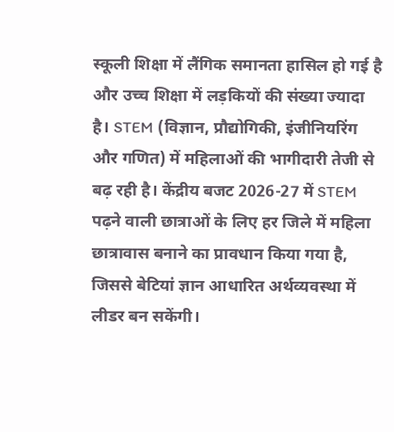स्कूली शिक्षा में लैंगिक समानता हासिल हो गई है और उच्च शिक्षा में लड़कियों की संख्या ज्यादा है। STEM (विज्ञान, प्रौद्योगिकी, इंजीनियरिंग और गणित) में महिलाओं की भागीदारी तेजी से बढ़ रही है। केंद्रीय बजट 2026-27 में STEM पढ़ने वाली छात्राओं के लिए हर जिले में महिला छात्रावास बनाने का प्रावधान किया गया है, जिससे बेटियां ज्ञान आधारित अर्थव्यवस्था में लीडर बन सकेंगी।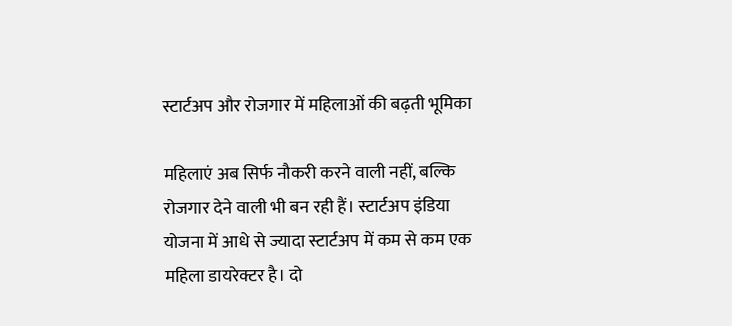स्टार्टअप और रोजगार में महिलाओं की बढ़ती भूमिका

महिलाएं अब सिर्फ नौकरी करने वाली नहीं, बल्कि रोजगार देने वाली भी बन रही हैं। स्टार्टअप इंडिया योजना में आधे से ज्यादा स्टार्टअप में कम से कम एक महिला डायरेक्टर है। दो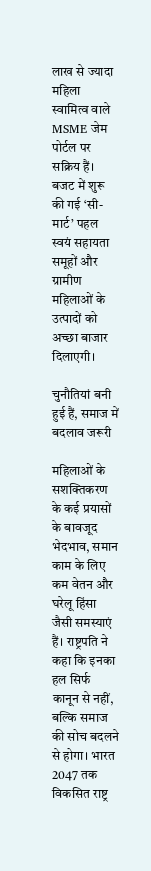लाख से ज्यादा महिला स्वामित्व वाले MSME जेम पोर्टल पर सक्रिय हैं। बजट में शुरू की गई ‘सी-मार्ट’ पहल स्वयं सहायता समूहों और ग्रामीण महिलाओं के उत्पादों को अच्छा बाजार दिलाएगी।

चुनौतियां बनी हुई हैं, समाज में बदलाव जरूरी

महिलाओं के सशक्तिकरण के कई प्रयासों के बावजूद भेदभाव, समान काम के लिए कम वेतन और घरेलू हिंसा जैसी समस्याएं हैं। राष्ट्रपति ने कहा कि इनका हल सिर्फ कानून से नहीं, बल्कि समाज की सोच बदलने से होगा। भारत 2047 तक विकसित राष्ट्र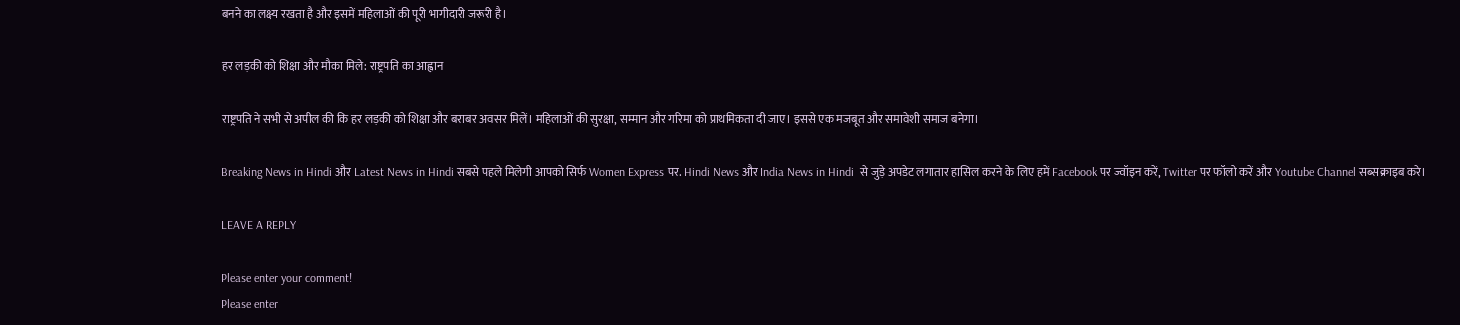बनने का लक्ष्य रखता है और इसमें महिलाओं की पूरी भागीदारी जरूरी है।

हर लड़की को शिक्षा और मौका मिले: राष्ट्रपति का आह्वान

राष्ट्रपति ने सभी से अपील की कि हर लड़की को शिक्षा और बराबर अवसर मिलें। महिलाओं की सुरक्षा, सम्मान और गरिमा को प्राथमिकता दी जाए। इससे एक मजबूत और समावेशी समाज बनेगा।

Breaking News in Hindi और Latest News in Hindi सबसे पहले मिलेगी आपको सिर्फ Women Express पर. Hindi News और India News in Hindi  से जुड़े अपडेट लगातार हासिल करने के लिए हमें Facebook पर ज्वॉइन करें, Twitter पर फॉलो करें और Youtube Channel सब्सक्राइब करे।

LEAVE A REPLY

Please enter your comment!
Please enter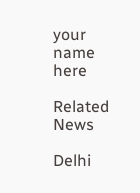your name here

Related News

Delhi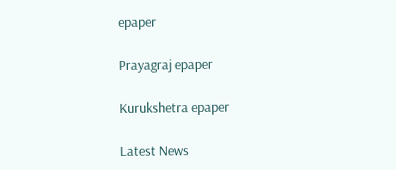epaper

Prayagraj epaper

Kurukshetra epaper

Latest News